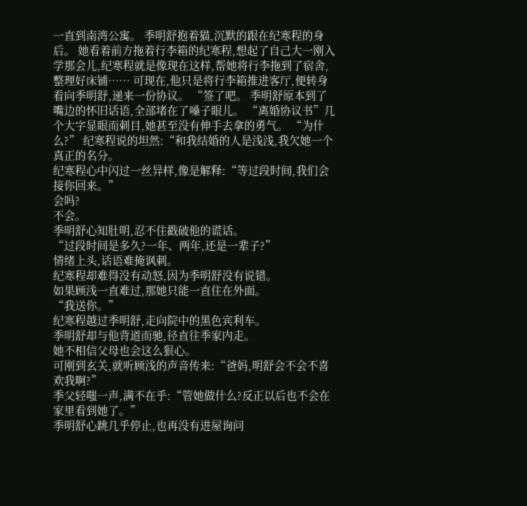一直到南湾公寓。 季明舒抱着猫,沉默的跟在纪寒程的身后。 她看着前方拖着行李箱的纪寒程,想起了自己大一刚入学那会儿,纪寒程就是像现在这样,帮她将行李拖到了宿舍,整理好床铺…… 可现在,他只是将行李箱推进客厅,便转身看向季明舒,递来一份协议。 “签了吧。 季明舒原本到了嘴边的怀旧话语,全部堵在了嗓子眼儿。 “离婚协议书”几个大字显眼而刺目,她甚至没有伸手去拿的勇气。 “为什么?” 纪寒程说的坦然:“和我结婚的人是浅浅,我欠她一个真正的名分。
纪寒程心中闪过一丝异样,像是解释:“等过段时间,我们会接你回来。”
会吗?
不会。
季明舒心知肚明,忍不住戳破他的谎话。
“过段时间是多久?一年、两年,还是一辈子?”
情绪上头,话语难掩讽刺。
纪寒程却难得没有动怒,因为季明舒没有说错。
如果顾浅一直难过,那她只能一直住在外面。
“我送你。”
纪寒程越过季明舒,走向院中的黑色宾利车。
季明舒却与他背道而驰,径直往季家内走。
她不相信父母也会这么狠心。
可刚到玄关,就听顾浅的声音传来:“爸妈,明舒会不会不喜欢我啊?”
季父轻嗤一声,满不在乎:“管她做什么?反正以后也不会在家里看到她了。”
季明舒心跳几乎停止,也再没有进屋询问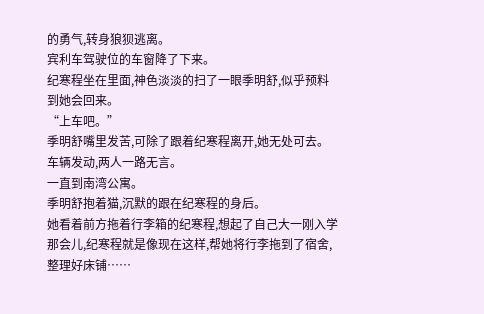的勇气,转身狼狈逃离。
宾利车驾驶位的车窗降了下来。
纪寒程坐在里面,神色淡淡的扫了一眼季明舒,似乎预料到她会回来。
“上车吧。”
季明舒嘴里发苦,可除了跟着纪寒程离开,她无处可去。
车辆发动,两人一路无言。
一直到南湾公寓。
季明舒抱着猫,沉默的跟在纪寒程的身后。
她看着前方拖着行李箱的纪寒程,想起了自己大一刚入学那会儿,纪寒程就是像现在这样,帮她将行李拖到了宿舍,整理好床铺……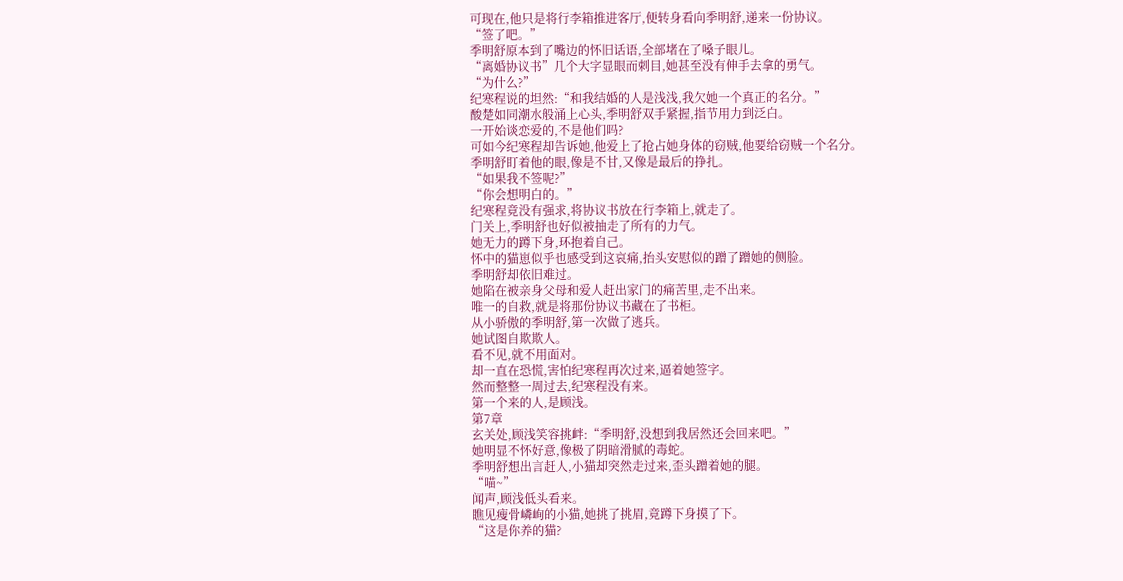可现在,他只是将行李箱推进客厅,便转身看向季明舒,递来一份协议。
“签了吧。”
季明舒原本到了嘴边的怀旧话语,全部堵在了嗓子眼儿。
“离婚协议书”几个大字显眼而刺目,她甚至没有伸手去拿的勇气。
“为什么?”
纪寒程说的坦然:“和我结婚的人是浅浅,我欠她一个真正的名分。”
酸楚如同潮水般涌上心头,季明舒双手紧握,指节用力到泛白。
一开始谈恋爱的,不是他们吗?
可如今纪寒程却告诉她,他爱上了抢占她身体的窃贼,他要给窃贼一个名分。
季明舒盯着他的眼,像是不甘,又像是最后的挣扎。
“如果我不签呢?”
“你会想明白的。”
纪寒程竟没有强求,将协议书放在行李箱上,就走了。
门关上,季明舒也好似被抽走了所有的力气。
她无力的蹲下身,环抱着自己。
怀中的猫崽似乎也感受到这哀痛,抬头安慰似的蹭了蹭她的侧脸。
季明舒却依旧难过。
她陷在被亲身父母和爱人赶出家门的痛苦里,走不出来。
唯一的自救,就是将那份协议书藏在了书柜。
从小骄傲的季明舒,第一次做了逃兵。
她试图自欺欺人。
看不见,就不用面对。
却一直在恐慌,害怕纪寒程再次过来,逼着她签字。
然而整整一周过去,纪寒程没有来。
第一个来的人,是顾浅。
第7章
玄关处,顾浅笑容挑衅:“季明舒,没想到我居然还会回来吧。”
她明显不怀好意,像极了阴暗滑腻的毒蛇。
季明舒想出言赶人,小猫却突然走过来,歪头蹭着她的腿。
“喵~”
闻声,顾浅低头看来。
瞧见瘦骨嶙峋的小猫,她挑了挑眉,竟蹲下身摸了下。
“这是你养的猫?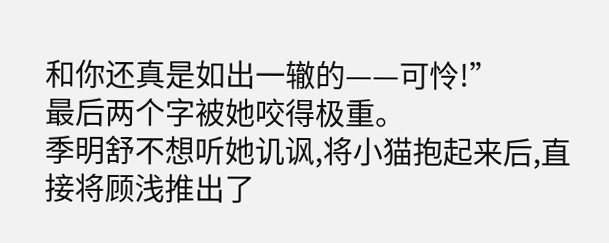和你还真是如出一辙的——可怜!”
最后两个字被她咬得极重。
季明舒不想听她讥讽,将小猫抱起来后,直接将顾浅推出了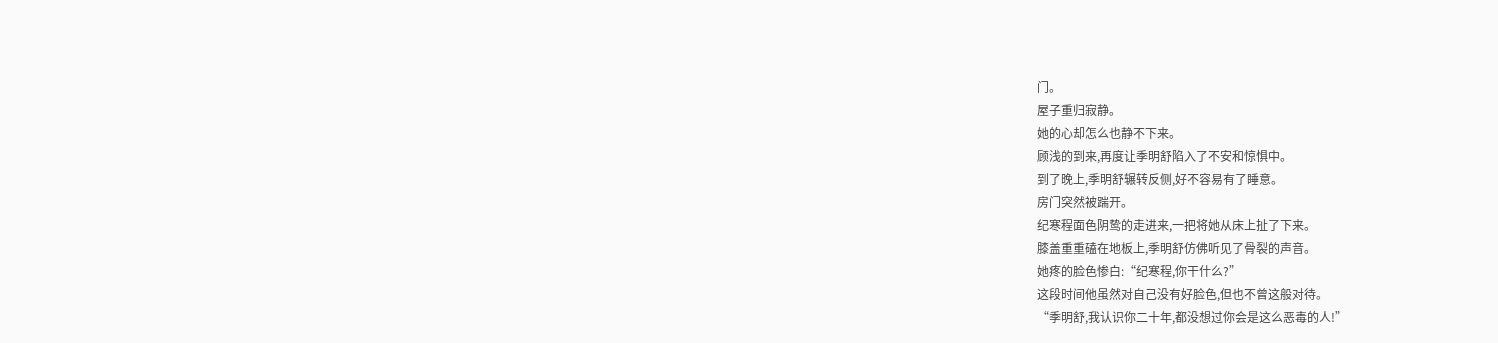门。
屋子重归寂静。
她的心却怎么也静不下来。
顾浅的到来,再度让季明舒陷入了不安和惊惧中。
到了晚上,季明舒辗转反侧,好不容易有了睡意。
房门突然被踹开。
纪寒程面色阴鸷的走进来,一把将她从床上扯了下来。
膝盖重重磕在地板上,季明舒仿佛听见了骨裂的声音。
她疼的脸色惨白:“纪寒程,你干什么?”
这段时间他虽然对自己没有好脸色,但也不曾这般对待。
“季明舒,我认识你二十年,都没想过你会是这么恶毒的人!”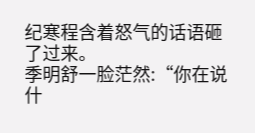纪寒程含着怒气的话语砸了过来。
季明舒一脸茫然:“你在说什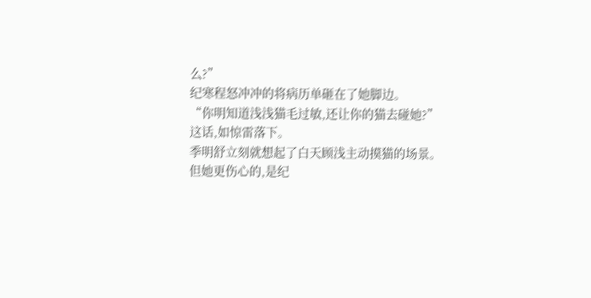么?”
纪寒程怒冲冲的将病历单砸在了她脚边。
“你明知道浅浅猫毛过敏,还让你的猫去碰她?”
这话,如惊雷落下。
季明舒立刻就想起了白天顾浅主动摸猫的场景。
但她更伤心的,是纪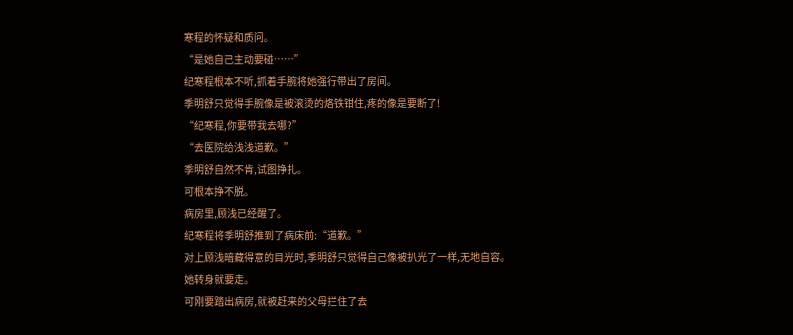寒程的怀疑和质问。
“是她自己主动要碰……”
纪寒程根本不听,抓着手腕将她强行带出了房间。
季明舒只觉得手腕像是被滚烫的烙铁钳住,疼的像是要断了!
“纪寒程,你要带我去哪?”
“去医院给浅浅道歉。”
季明舒自然不肯,试图挣扎。
可根本挣不脱。
病房里,顾浅已经醒了。
纪寒程将季明舒推到了病床前:“道歉。”
对上顾浅暗藏得意的目光时,季明舒只觉得自己像被扒光了一样,无地自容。
她转身就要走。
可刚要踏出病房,就被赶来的父母拦住了去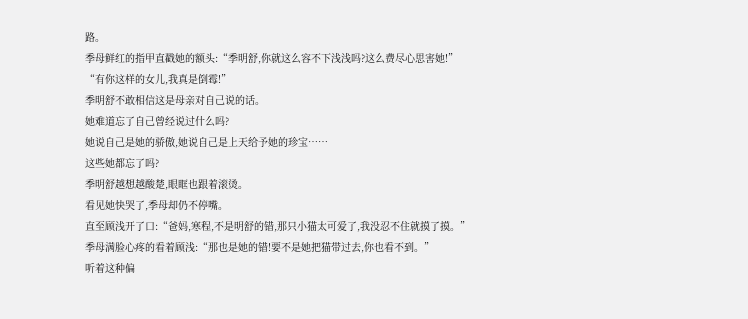路。
季母鲜红的指甲直戳她的额头:“季明舒,你就这么容不下浅浅吗?这么费尽心思害她!”
“有你这样的女儿,我真是倒霉!”
季明舒不敢相信这是母亲对自己说的话。
她难道忘了自己曾经说过什么吗?
她说自己是她的骄傲,她说自己是上天给予她的珍宝……
这些她都忘了吗?
季明舒越想越酸楚,眼眶也跟着滚烫。
看见她快哭了,季母却仍不停嘴。
直至顾浅开了口:“爸妈,寒程,不是明舒的错,那只小猫太可爱了,我没忍不住就摸了摸。”
季母满脸心疼的看着顾浅:“那也是她的错!要不是她把猫带过去,你也看不到。”
听着这种偏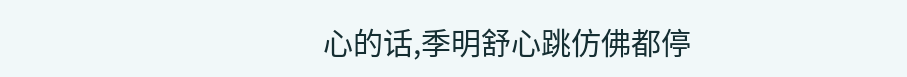心的话,季明舒心跳仿佛都停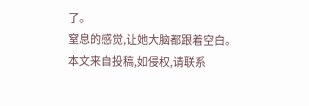了。
窒息的感觉,让她大脑都跟着空白。
本文来自投稿,如侵权,请联系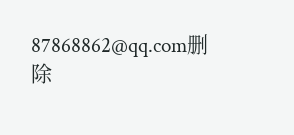87868862@qq.com删除